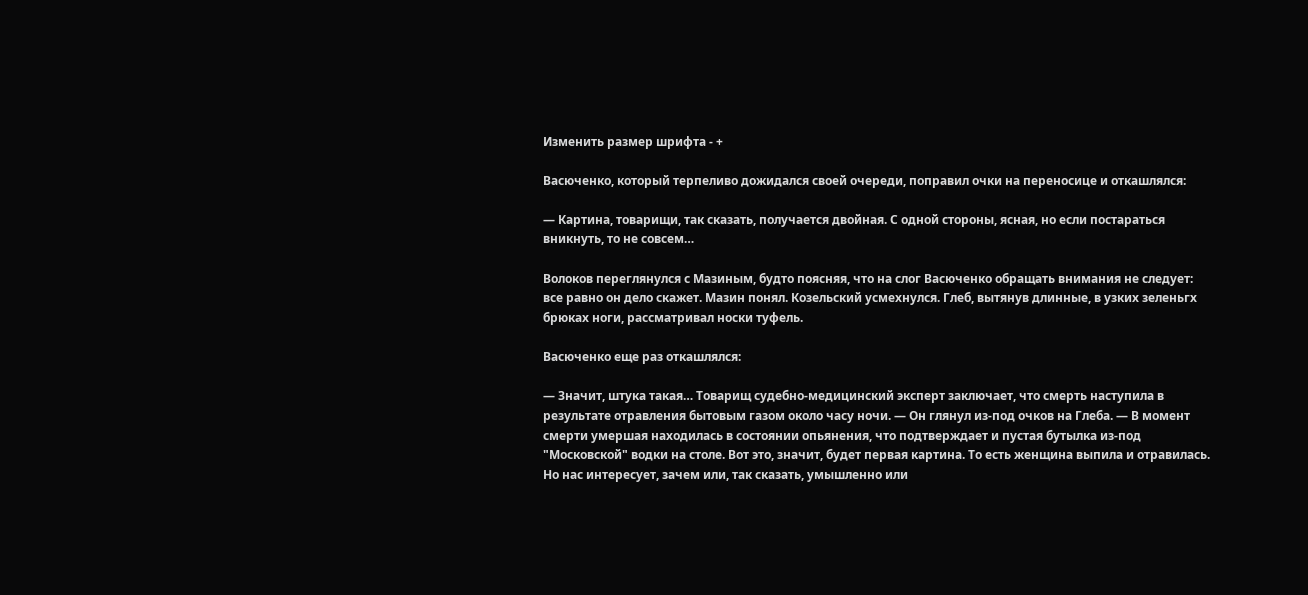Изменить размер шрифта - +

Васюченко, который терпеливо дожидался своей очереди, поправил очки на переносице и откашлялся:

— Картина, товарищи, так сказать, получается двойная. С одной стороны, ясная, но если постараться вникнуть, то не совсем…

Волоков переглянулся с Мазиным, будто поясняя, что на слог Васюченко обращать внимания не следует: все равно он дело скажет. Мазин понял. Козельский усмехнулся. Глеб, вытянув длинные, в узких зеленьгх брюках ноги, рассматривал носки туфель.

Васюченко еще раз откашлялся:

— Значит, штука такая… Товарищ судебно-медицинский эксперт заключает, что смерть наступила в результате отравления бытовым газом около часу ночи. — Он глянул из-под очков на Глеба. — В момент смерти умершая находилась в состоянии опьянения, что подтверждает и пустая бутылка из-под "Московской" водки на столе. Вот это, значит, будет первая картина. То есть женщина выпила и отравилась. Но нас интересует, зачем или, так сказать, умышленно или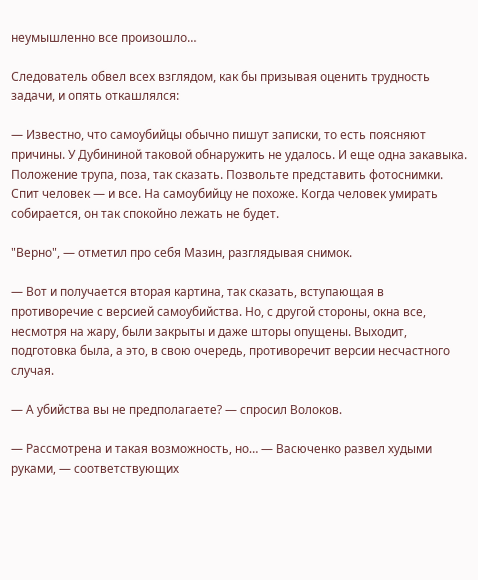неумышленно все произошло…

Следователь обвел всех взглядом, как бы призывая оценить трудность задачи, и опять откашлялся:

— Известно, что самоубийцы обычно пишут записки, то есть поясняют причины. У Дубининой таковой обнаружить не удалось. И еще одна закавыка. Положение трупа, поза, так сказать. Позвольте представить фотоснимки. Спит человек — и все. На самоубийцу не похоже. Когда человек умирать собирается, он так спокойно лежать не будет.

"Верно", — отметил про себя Мазин, разглядывая снимок.

— Вот и получается вторая картина, так сказать, вступающая в противоречие с версией самоубийства. Но, с другой стороны, окна все, несмотря на жару, были закрыты и даже шторы опущены. Выходит, подготовка была, а это, в свою очередь, противоречит версии несчастного случая.

— А убийства вы не предполагаете? — спросил Волоков.

— Рассмотрена и такая возможность, но… — Васюченко развел худыми руками, — соответствующих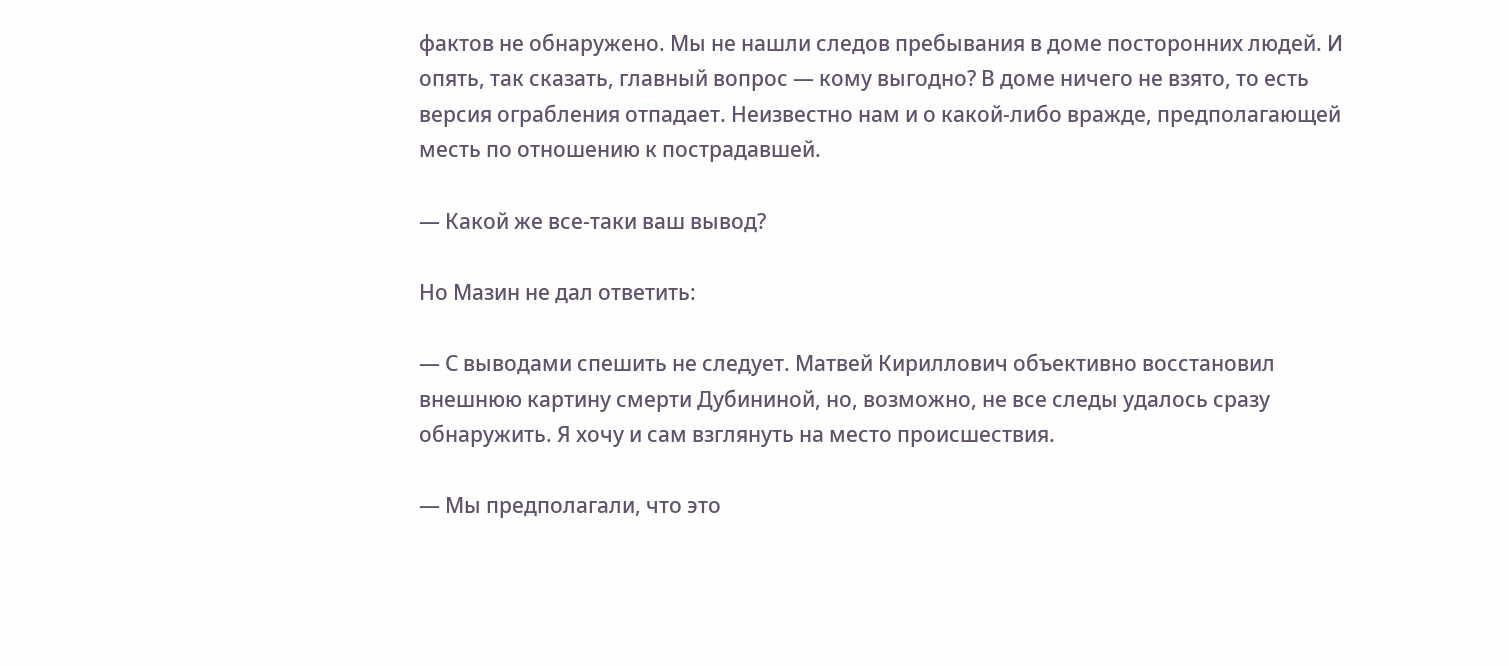фактов не обнаружено. Мы не нашли следов пребывания в доме посторонних людей. И опять, так сказать, главный вопрос — кому выгодно? В доме ничего не взято, то есть версия ограбления отпадает. Неизвестно нам и о какой-либо вражде, предполагающей месть по отношению к пострадавшей.

— Какой же все-таки ваш вывод?

Но Мазин не дал ответить:

— С выводами спешить не следует. Матвей Кириллович объективно восстановил внешнюю картину смерти Дубининой, но, возможно, не все следы удалось сразу обнаружить. Я хочу и сам взглянуть на место происшествия.

— Мы предполагали, что это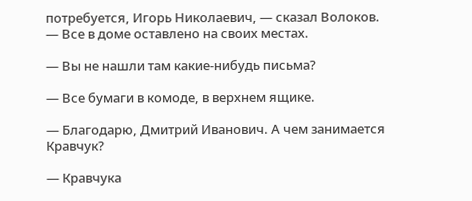потребуется, Игорь Николаевич, — сказал Волоков. — Все в доме оставлено на своих местах.

— Вы не нашли там какие-нибудь письма?

— Все бумаги в комоде, в верхнем ящике.

— Благодарю, Дмитрий Иванович. А чем занимается Кравчук?

— Кравчука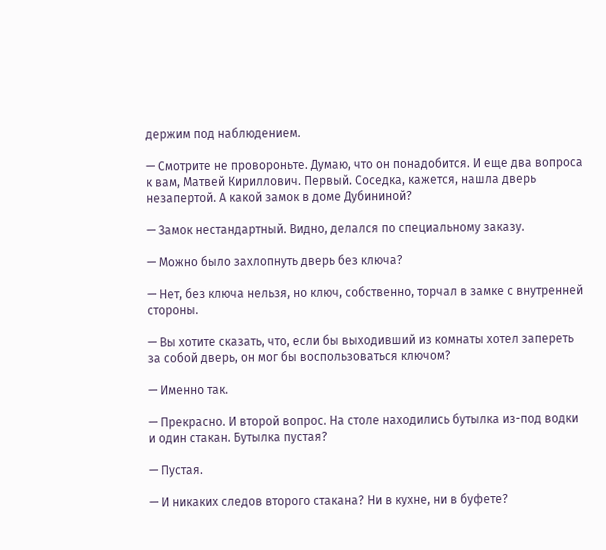держим под наблюдением.

— Смотрите не провороньте. Думаю, что он понадобится. И еще два вопроса к вам, Матвей Кириллович. Первый. Соседка, кажется, нашла дверь незапертой. А какой замок в доме Дубининой?

— Замок нестандартный. Видно, делался по специальному заказу.

— Можно было захлопнуть дверь без ключа?

— Нет, без ключа нельзя, но ключ, собственно, торчал в замке с внутренней стороны.

— Вы хотите сказать, что, если бы выходивший из комнаты хотел запереть за собой дверь, он мог бы воспользоваться ключом?

— Именно так.

— Прекрасно. И второй вопрос. На столе находились бутылка из-под водки и один стакан. Бутылка пустая?

— Пустая.

— И никаких следов второго стакана? Ни в кухне, ни в буфете?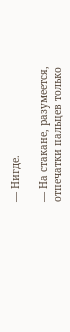— Нигде.

— На стакане, разумеется, отпечатки пальцев только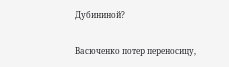Дубининой?

Васюченко потер переносицу,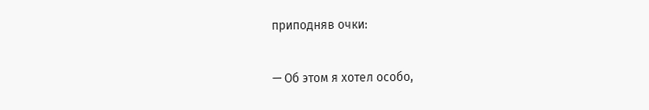приподняв очки:

— Об этом я хотел особо,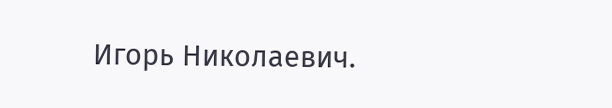Игорь Николаевич.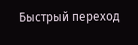Быстрый переход